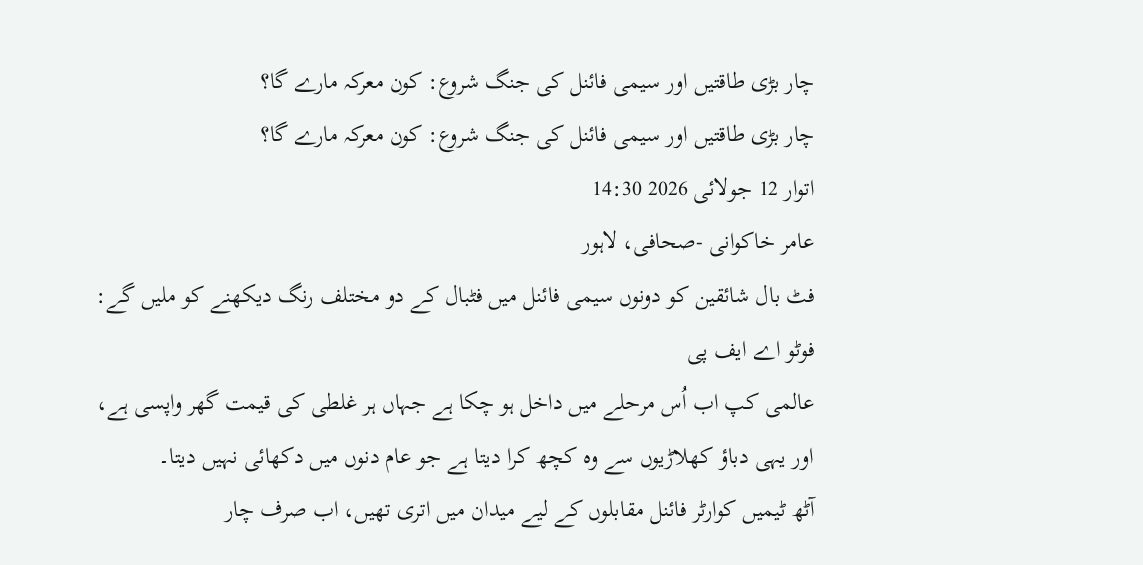چار بڑی طاقتیں اور سیمی فائنل کی جنگ شروع: کون معرکہ مارے گا؟
چار بڑی طاقتیں اور سیمی فائنل کی جنگ شروع: کون معرکہ مارے گا؟
اتوار 12 جولائی 2026 14:30
عامر خاکوانی -صحافی، لاہور
فٹ بال شائقین کو دونوں سیمی فائنل میں فٹبال کے دو مختلف رنگ دیکھنے کو ملیں گے: فوٹو اے ایف پی
عالمی کپ اب اُس مرحلے میں داخل ہو چکا ہے جہاں ہر غلطی کی قیمت گھر واپسی ہے، اور یہی دباؤ کھلاڑیوں سے وہ کچھ کرا دیتا ہے جو عام دنوں میں دکھائی نہیں دیتا۔
آٹھ ٹیمیں کوارٹر فائنل مقابلوں کے لیے میدان میں اتری تھیں، اب صرف چار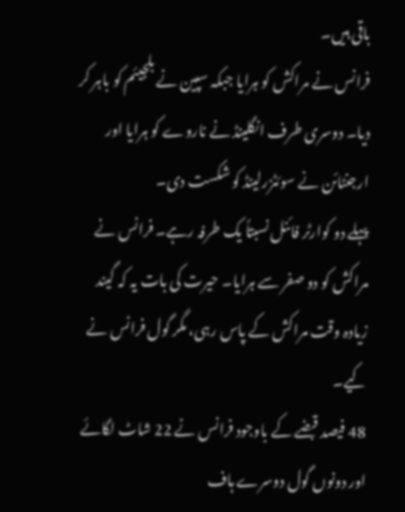باقی ہیں۔
فرانس نے مراکش کو ہرایا جبکہ سپین نے بلجیئم کو باہر کر دیا۔ دوسری طرف انگلینڈ نے ناروے کو ہرایا اور ارجنٹائن نے سوئٹزرلینڈ کو شکست دی۔
پہلے دو کوارٹر فائنل نسبتاً یک طرفہ رہے۔ فرانس نے مراکش کو دو صفر سے ہرایا۔ حیرت کی بات یہ کہ گیند زیادہ وقت مراکش کے پاس رہی، مگر گول فرانس نے کیے۔
48 فیصد قبضے کے باوجود فرانس نے 22 شاٹ لگائے اور دونوں گول دوسرے ہاف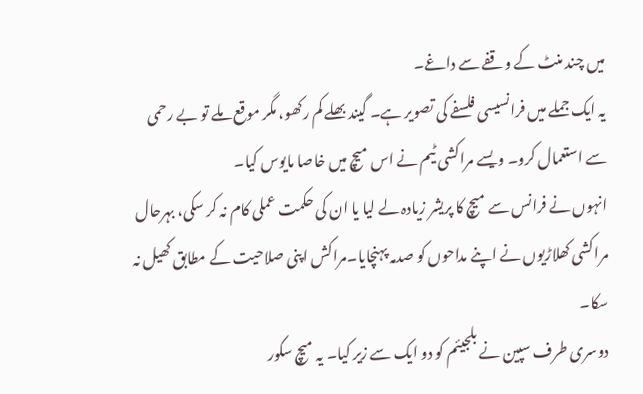میں چند منٹ کے وقفے سے داغے۔
یہ ایک جملے میں فرانسیسی فلسفے کی تصویر ہے۔ گیند بھلے کم رکھو، مگر موقع ملے تو بے رحمی سے استعمال کرو۔ ویسے مراکشی ٹیم نے اس میچ میں خاصا مایوس کیا۔
انہوں نے فرانس سے میچ کا پریشر زیادہ لے لیا یا ان کی حکمت عملی کام نہ کر سکی، بہرحال مراکشی کھلاڑیوں نے اپنے مداحوں کو صدمہ پہنچایا۔مراکش اپنی صلاحیت کے مطابق کھیل نہ سکا۔
دوسری طرف سپین نے بلجیئم کو دو ایک سے زیر کیا۔ یہ میچ سکور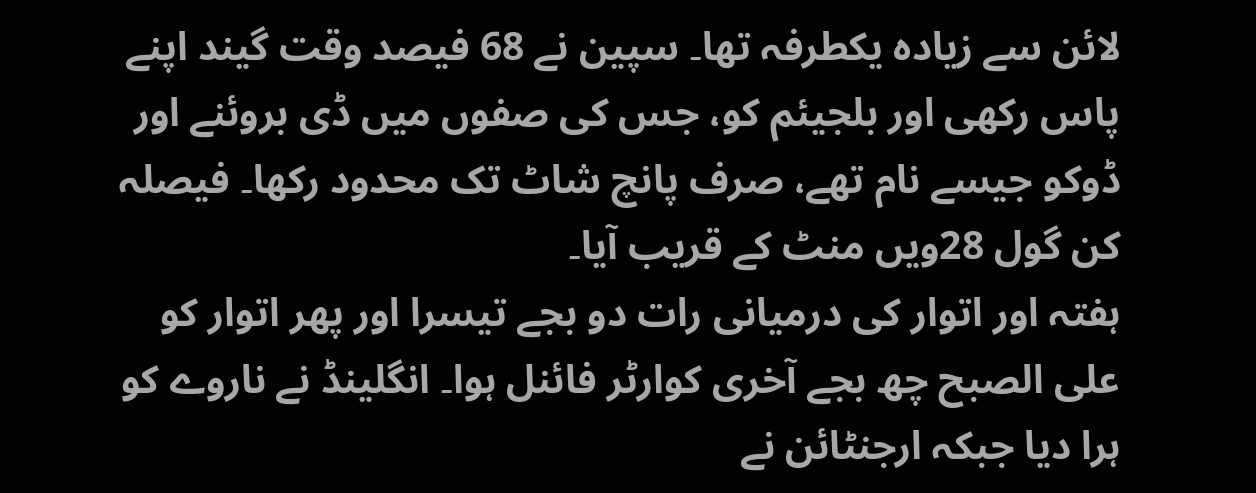لائن سے زیادہ یکطرفہ تھا۔ سپین نے 68 فیصد وقت گیند اپنے پاس رکھی اور بلجیئم کو، جس کی صفوں میں ڈی بروئنے اور ڈوکو جیسے نام تھے، صرف پانچ شاٹ تک محدود رکھا۔ فیصلہ کن گول 28ویں منٹ کے قریب آیا۔
ہفتہ اور اتوار کی درمیانی رات دو بجے تیسرا اور پھر اتوار کو علی الصبح چھ بجے آخری کوارٹر فائنل ہوا۔ انگلینڈ نے ناروے کو ہرا دیا جبکہ ارجنٹائن نے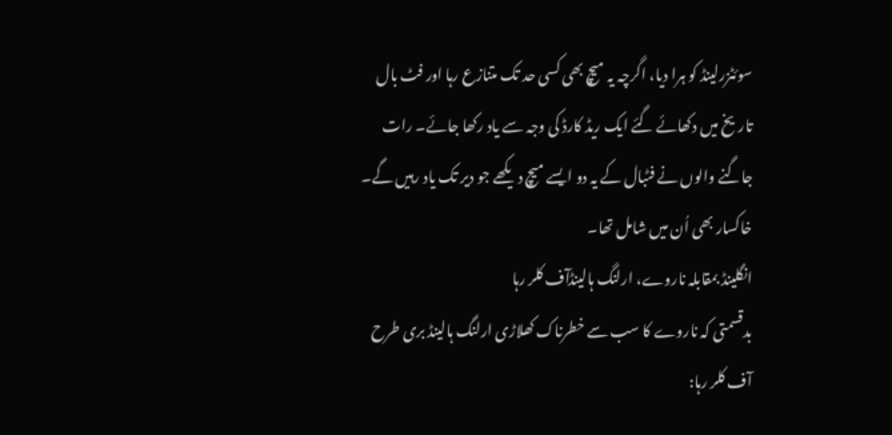سوئٹزرلینڈ کو ہرا دیا، اگرچہ یہ میچ بھی کسی حد تک متنازع رہا اور فٹ بال تاریخ میں دکھائے گئے ایک ریڈ کارڈ کی وجہ سے یاد رکھا جائے۔ رات جاگنے والوں نے فٹبال کے یہ دو ایسے میچ دیکھے جو دیر تک یاد رہیں گے۔ خاکسار بھی اُن میں شامل تھا۔
انگلینڈ بمقابلہ ناروے، ارلنگ ہالینڈآف کلر رہا
بدقسمتی کہ ناروے کا سب سے خطرناک کھلاڑی ارلنگ ہالینڈ بری طرح آف کلر رہا: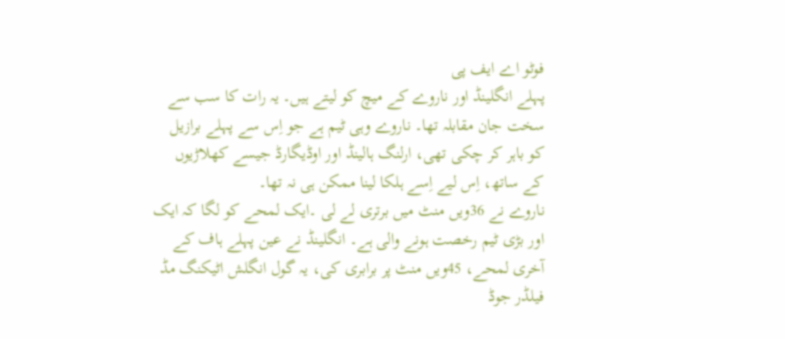فوٹو اے ایف پی
پہلے انگلینڈ اور ناروے کے میچ کو لیتے ہیں۔ یہ رات کا سب سے سخت جان مقابلہ تھا۔ ناروے وہی ٹیم ہے جو اِس سے پہلے برازیل کو باہر کر چکی تھی، ارلنگ ہالینڈ اور اوڈیگارڈ جیسے کھلاڑیوں کے ساتھ، اِس لیے اِسے ہلکا لینا ممکن ہی نہ تھا۔
ناروے نے 36ویں منٹ میں برتری لے لی ۔ایک لمحے کو لگا کہ ایک اور بڑی ٹیم رخصت ہونے والی ہے۔ انگلینڈ نے عین پہلے ہاف کے آخری لمحے، 45ویں منٹ پر برابری کی، یہ گول انگلش اٹیکنگ مڈ فیلڈر جوڈ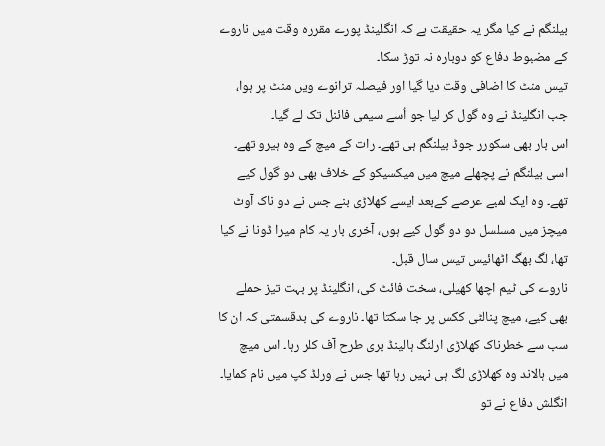بیلنگم نے کیا مگر یہ حقیقت ہے کہ انگلینڈ پورے مقررہ وقت میں ناروے کے مضبوط دفاع کو دوبارہ نہ توڑ سکا۔
تیس منٹ کا اضافی وقت دیا گیا اور فیصلہ ترانوے ویں منٹ پر ہوا، جب انگلینڈ نے وہ گول کر لیا جو اُسے سیمی فائنل تک لے گیا۔
اس بار بھی سکورر جوڈ بیلنگم ہی تھے۔ رات کے میچ کے وہ ہیرو تھے۔ اسی بیلنگم نے پچھلے میچ میں میکسیکو کے خلاف بھی دو گول کیے تھے۔ وہ ایک لمبے عرصے کےبعد ایسے کھلاڑی بنے جس نے دو ناک آوٹ میچز میں مسلسل دو دو گول کیے ہوں، آخری بار یہ کام میرا ڈونا نے کیا تھا، لگ بھگ اٹھائیس تیس سال قبل۔
ناروے کی ٹیم اچھا کھیلی، سخت فائٹ کی، انگلینڈ پر بہت تیز حملے بھی کیے، میچ پنالٹی ککس پر جا سکتا تھا۔ ناروے کی بدقسمتی کہ ان کا سب سے خطرناک کھلاڑی ارلنگ ہالینڈ بری طرح آف کلر رہا۔ اس میچ میں ہالاند وہ کھلاڑی لگ ہی نہیں رہا تھا جس نے ورلڈ کپ میں نام کمایا۔
انگلش دفاع نے تو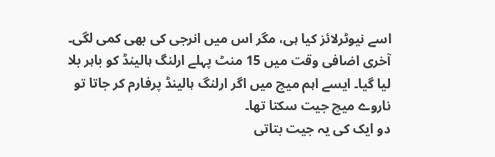اسے نیوٹرلائز کیا ہی، مگر اس میں انرجی کی بھی کمی لگی۔ آخری اضافی وقت میں 15 منٹ پہلے ارلنگ ہالینڈ کو باہر بلا لیا گیا۔ ایسے اہم میچ میں اگر ارلنگ ہالینڈ پرفارم کر جاتا تو ناروے میچ جیت سکتا تھا۔
دو ایک کی یہ جیت بتاتی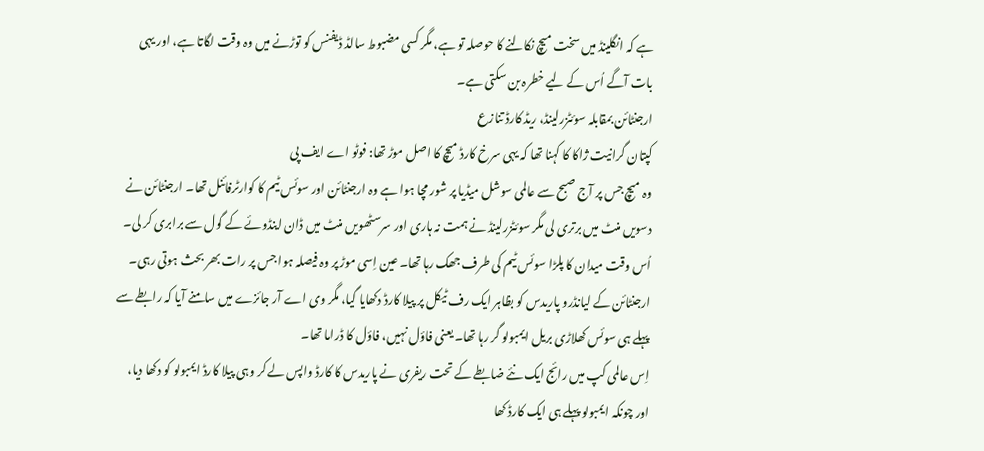ہے کہ انگلینڈ میں سخت میچ نکالنے کا حوصلہ تو ہے، مگر کسی مضبوط سالڈ ڈیفنس کو توڑنے میں وہ وقت لگاتا ہے، اور یہی بات آگے اُس کے لیے خطرہ بن سکتی ہے۔
ارجنٹائن بمقابلہ سوئٹزرلینڈ، ریڈ کارڈ تنازع
کپتان گرانیت ژاکا کا کہنا تھا کہ یہی سرخ کارڈ میچ کا اصل موڑ تھا: فوٹو اے ایف پی
وہ میچ جس پر آج صبح سے عالمی سوشل میڈیا پر شور مچا ہوا ہے وہ ارجنٹائن اور سوئس ٹیم کا کوارٹرفائنل تھا۔ ارجنٹائن نے دسویں منٹ میں برتری لی مگر سوئٹزرلینڈ نے ہمت نہ ہاری اور سرسٹھویں منٹ میں ڈان اینڈوئے کے گول سے برابری کر لی۔ اُس وقت میدان کا پلڑا سوئس ٹیم کی طرف جھک رہا تھا۔ عین اِسی موڑ پر وہ فیصلہ ہوا جس پر رات بھر بحث ہوتی رہی۔
ارجنٹائن کے لیانڈرو پاریدس کو بظاہر ایک رف ٹیکل پر پیلا کارڈ دکھایا گیا، مگر وی اے آر جائزے میں سامنے آیا کہ رابطے سے پہلے ہی سوئس کھلاڑی بریل ایمبولو گر رہا تھا۔ یعنی فاؤل نہیں، فاؤل کا ڈراما تھا۔
اِس عالمی کپ میں رائج ایک نئے ضابطے کے تحت ریفری نے پاریدس کا کارڈ واپس لے کر وہی پیلا کارڈ ایمبولو کو دکھا دیا، اور چونکہ ایمبولو پہلے ہی ایک کارڈ کھا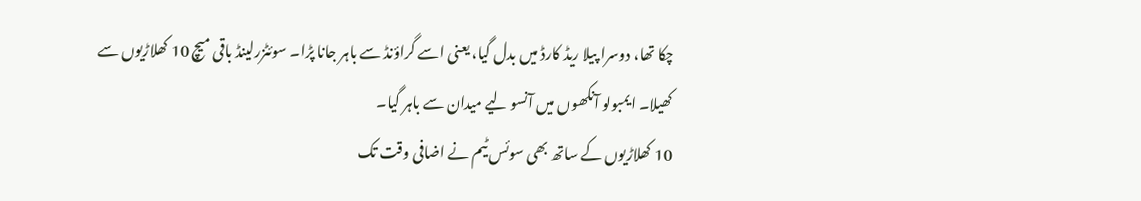چکا تھا، دوسرا پیلا ریڈ کارڈ میں بدل گیا، یعنی اسے گراؤنڈ سے باہر جانا پڑا۔ سوئٹزرلینڈ باقی میچ 10 کھلاڑیوں سے کھیلا۔ ایمبولو آنکھوں میں آنسو لیے میدان سے باہر گیا۔
10 کھلاڑیوں کے ساتھ بھی سوئس ٹیم نے اضافی وقت تک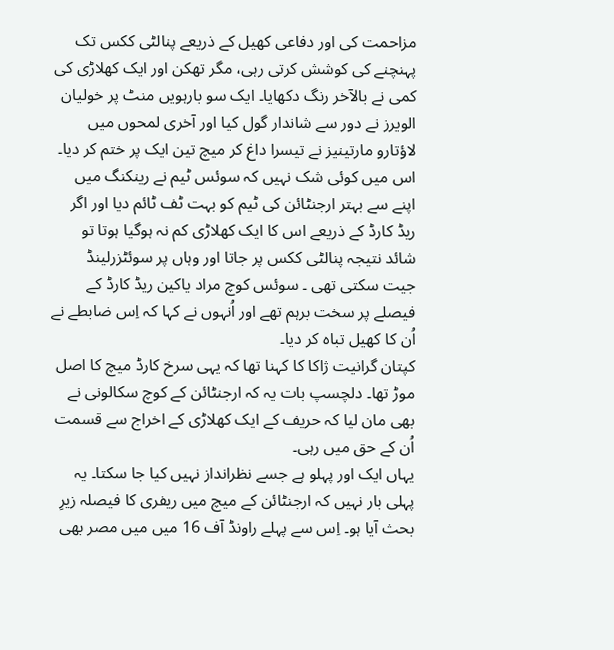مزاحمت کی اور دفاعی کھیل کے ذریعے پنالٹی ککس تک پہنچنے کی کوشش کرتی رہی، مگر تھکن اور ایک کھلاڑی کی کمی نے بالآخر رنگ دکھایا۔ ایک سو بارہویں منٹ پر خولیان الویرز نے دور سے شاندار گول کیا اور آخری لمحوں میں لاؤتارو مارتینیز نے تیسرا داغ کر میچ تین ایک پر ختم کر دیا۔
اس میں کوئی شک نہیں کہ سوئس ٹیم نے رینکنگ میں اپنے سے بہتر ارجنٹائن کی ٹیم کو بہت ٹف ٹائم دیا اور اگر ریڈ کارڈ کے ذریعے اس کا ایک کھلاڑی کم نہ ہوگیا ہوتا تو شائد نتیجہ پنالٹی ککس پر جاتا اور وہاں پر سوئٹزرلینڈ جیت سکتی تھی ۔ سوئس کوچ مراد یاکین ریڈ کارڈ کے فیصلے پر سخت برہم تھے اور اُنہوں نے کہا کہ اِس ضابطے نے اُن کا کھیل تباہ کر دیا۔
کپتان گرانیت ژاکا کا کہنا تھا کہ یہی سرخ کارڈ میچ کا اصل موڑ تھا۔ دلچسپ بات یہ کہ ارجنٹائن کے کوچ سکالونی نے بھی مان لیا کہ حریف کے ایک کھلاڑی کے اخراج سے قسمت اُن کے حق میں رہی۔
یہاں ایک اور پہلو ہے جسے نظرانداز نہیں کیا جا سکتا۔ یہ پہلی بار نہیں کہ ارجنٹائن کے میچ میں ریفری کا فیصلہ زیرِ بحث آیا ہو۔ اِس سے پہلے راونڈ آف 16 میں میں مصر بھی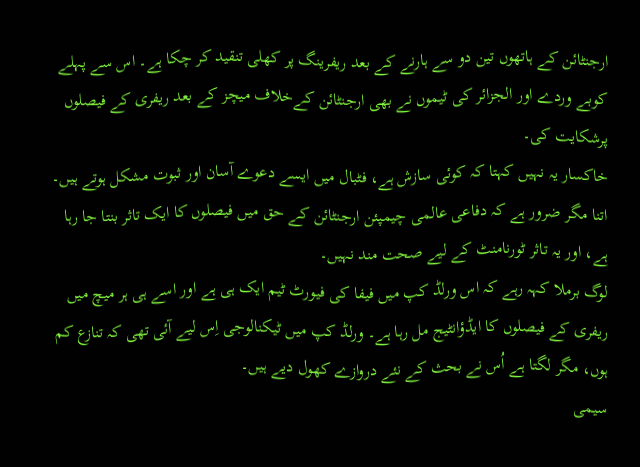ارجنٹائن کے ہاتھوں تین دو سے ہارنے کے بعد ریفرینگ پر کھلی تنقید کر چکا ہے۔ اس سے پہلے کوبے وردے اور الجزائر کی ٹیموں نے بھی ارجنٹائن کےخلاف میچز کے بعد ریفری کے فیصلوں پرشکایت کی۔
خاکسار یہ نہیں کہتا کہ کوئی سازش ہے، فٹبال میں ایسے دعوے آسان اور ثبوت مشکل ہوتے ہیں۔ اتنا مگر ضرور ہے کہ دفاعی عالمی چیمپئن ارجنٹائن کے حق میں فیصلوں کا ایک تاثر بنتا جا رہا ہے، اور یہ تاثر ٹورنامنٹ کے لیے صحت مند نہیں۔
لوگ برملا کہہ رہے کہ اس ورلڈ کپ میں فیفا کی فیورٹ ٹیم ایک ہی ہے اور اسے ہی ہر میچ میں ریفری کے فیصلوں کا ایڈؤانٹیج مل رہا ہے۔ ورلڈ کپ میں ٹیکنالوجی اِس لیے آئی تھی کہ تنازع کم ہوں، مگر لگتا ہے اُس نے بحث کے نئے دروازے کھول دیے ہیں۔
سیمی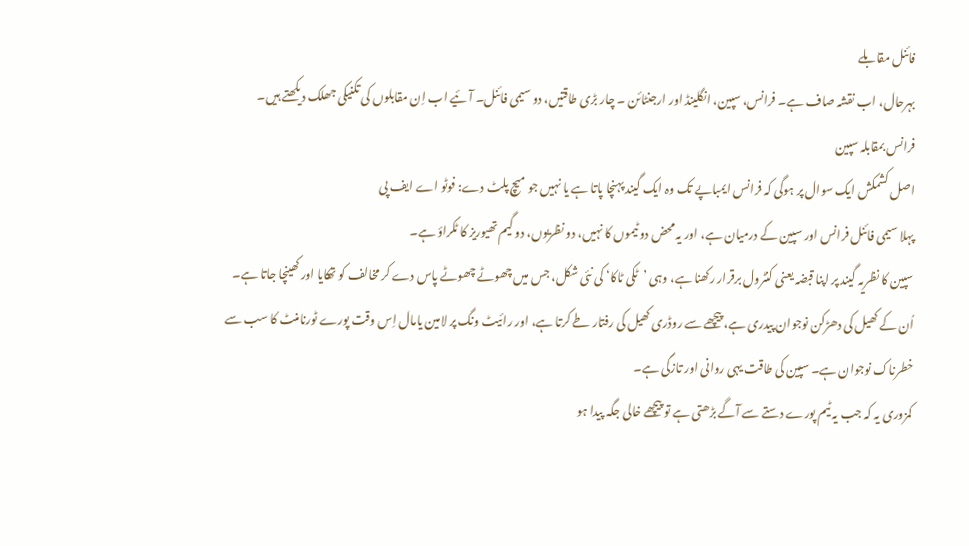فائنل مقابلے
بہرحال، اب نقشہ صاف ہے۔ فرانس، سپین، انگلینڈ اور ارجنٹائن ۔ چار بڑی طاقتیں، دو سیمی فائنل۔ آئیے اب اِن مقابلوں کی تکنیکی جھلک دیکھتے ہیں۔
فرانس بمقابلہ سپین
اصل کشمکش ایک سوال پر ہوگی کہ فرانس ایمباپے تک وہ ایک گیند پہنچا پاتا ہے یا نہیں جو میچ پلٹ دے: فوٹو اے ایف پی
پہلا سیمی فائنل فرانس اور سپین کے درمیان ہے، اور یہ محض دو ٹیموں کا نہیں، دو نظریوں، دو گیم تھیوریز کا ٹکراؤ ہے۔
سپین کا نظریہ گیند پر اپنا قبضہ یعنی کنٹرول برقرار رکھنا ہے، وہی ’ٹکی ٹاکا‘ کی نئی شکل، جس میں چھوٹے چھوٹے پاس دے کر مخالف کو تھکایا اور کھینچا جاتا ہے۔
اُن کے کھیل کی دھڑکن نوجوان پیدری ہے، پیچھے سے روڈری کھیل کی رفتار طے کرتا ہے، اور رائیٹ ونگ پر لامین یامال اِس وقت پورے ٹورنامنٹ کا سب سے خطرناک نوجوان ہے۔ سپین کی طاقت یہی روانی اور تازگی ہے۔
کمزوری یہ کہ جب یہ ٹیم پورے دستے سے آگے بڑھتی ہے تو پیچھے خالی جگہ پیدا ہو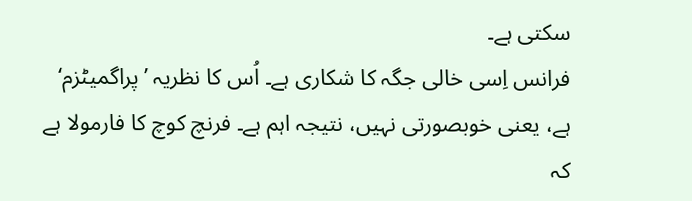سکتی ہے۔
فرانس اِسی خالی جگہ کا شکاری ہے۔ اُس کا نظریہ ’پراگمیٹزم‘ ہے، یعنی خوبصورتی نہیں، نتیجہ اہم ہے۔ فرنچ کوچ کا فارمولا ہے کہ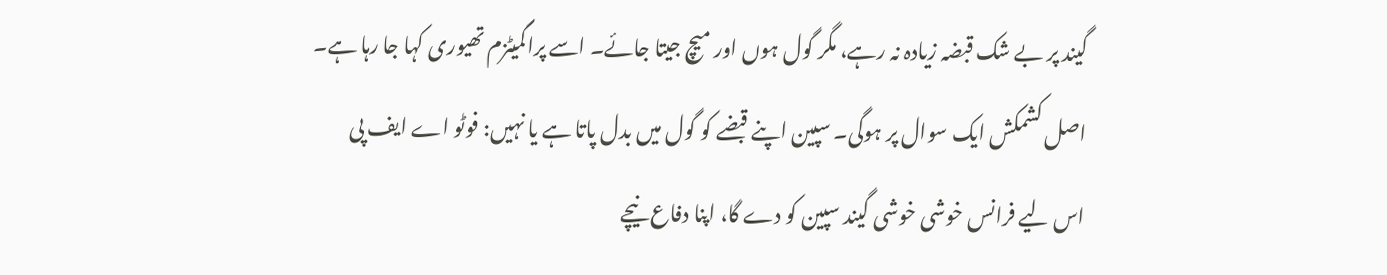گیند پر بے شک قبضہ زیادہ نہ رہے، مگر گول ہوں اور میچ جیتا جائے۔ اسے پراگمیٹزم تھیوری کہا جا رہا ہے۔
اصل کشمکش ایک سوال پر ہوگی۔ سپین اپنے قبضے کو گول میں بدل پاتا ہے یا نہیں: فوٹو اے ایف پی
اس لیے فرانس خوشی خوشی گیند سپین کو دے گا، اپنا دفاع نیچے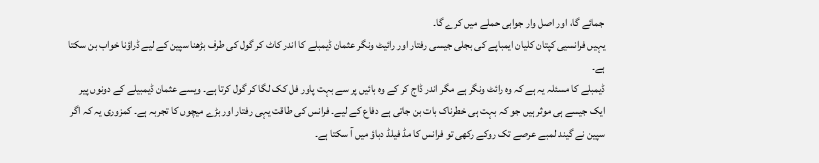جمائے گا، اور اصل وار جوابی حملے میں کرے گا۔
یہیں فرانسیی کپتان کلیان ایمباپے کی بجلی جیسی رفتار اور رائیٹ ونگر عثمان ڈیمبلے کا اندر کاٹ کر گول کی طرف بڑھنا سپین کے لیے ڈراؤنا خواب بن سکتا ہے۔
ڈیمبلے کا مسئلہ یہ ہے کہ وہ رائٹ ونگر ہے مگر اندر ڈاج کر کے وہ بائیں پر سے بہت پاور فل کک لگا کر گول کرتا ہے۔ ویسے عثمان ڈیمبیلے کے دونوں پیر ایک جیسے ہی موثر ہیں جو کہ بہت ہی خطرناک بات بن جاتی ہے دفاع کے لیے۔ فرانس کی طاقت یہی رفتار اور بڑے میچوں کا تجربہ ہے۔ کمزوری یہ کہ اگر سپین نے گیند لمبے عرصے تک روکے رکھی تو فرانس کا مڈ فیلڈ دباؤ میں آ سکتا ہے۔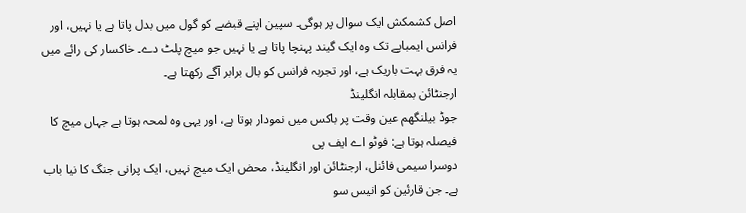اصل کشمکش ایک سوال پر ہوگی۔ سپین اپنے قبضے کو گول میں بدل پاتا ہے یا نہیں، اور فرانس ایمباپے تک وہ ایک گیند پہنچا پاتا ہے یا نہیں جو میچ پلٹ دے۔ خاکسار کی رائے میں یہ فرق بہت باریک ہے، اور تجربہ فرانس کو بال برابر آگے رکھتا ہے۔
ارجنٹائن بمقابلہ انگلینڈ
جوڈ بیلنگھم عین وقت پر باکس میں نمودار ہوتا ہے، اور یہی وہ لمحہ ہوتا ہے جہاں میچ کا فیصلہ ہوتا ہے: فوٹو اے ایف پی
دوسرا سیمی فائنل، ارجنٹائن اور انگلینڈ، محض ایک میچ نہیں، ایک پرانی جنگ کا نیا باب ہے۔ جن قارئین کو انیس سو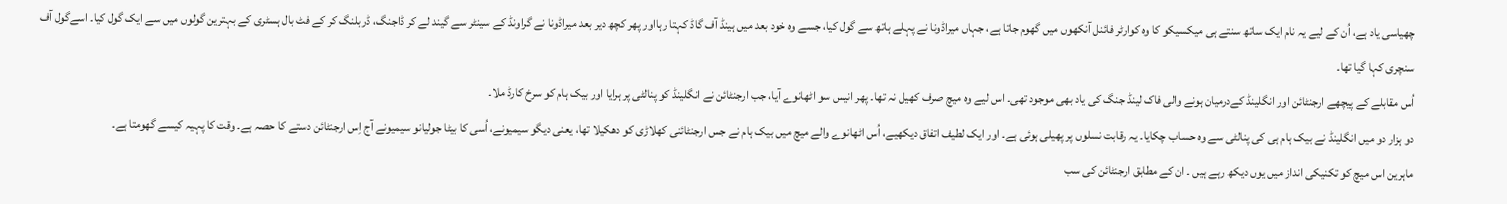چھیاسی یاد ہے، اُن کے لیے یہ نام ایک ساتھ سنتے ہی میکسیکو کا وہ کوارٹر فائنل آنکھوں میں گھوم جاتا ہے، جہاں میراڈونا نے پہلے ہاتھ سے گول کیا، جسے وہ خود بعد میں ہینڈ آف گاڈ کہتا رہااور پھر کچھ دیر بعد میراڈونا نے گراونڈ کے سینٹر سے گیند لے کر ڈاجنگ، ڈربلنگ کر کے فٹ بال ہسٹری کے بہترین گولوں میں سے ایک گول کیا۔ اسےگول آف سنچری کہا گیا تھا۔
اُس مقابلے کے پیچھے ارجنٹائن اور انگلینڈ کےدرمیان ہونے والی فاک لینڈ جنگ کی یاد بھی موجود تھی۔ اس لیے وہ میچ صرف کھیل نہ تھا۔ پھر انیس سو اٹھانوے آیا، جب ارجنٹائن نے انگلینڈ کو پنالٹی پر ہرایا اور بیک ہام کو سرخ کارڈ ملا۔
دو ہزار دو میں انگلینڈ نے بیک ہام ہی کی پنالٹی سے وہ حساب چکایا۔ یہ رقابت نسلوں پر پھیلی ہوئی ہے۔ اور ایک لطیف اتفاق دیکھیے، اُس اٹھانوے والے میچ میں بیک ہام نے جس ارجنٹائنی کھلاڑی کو دھکیلا تھا، یعنی دیگو سیمیونے، اُسی کا بیٹا جولیانو سیمیونے آج اِس ارجنٹائن دستے کا حصہ ہے۔ وقت کا پہیہ کیسے گھومتا ہے۔
ماہرین اس میچ کو تکنیکی انداز میں یوں دیکھ رہے ہیں ۔ ان کے مطابق ارجنٹائن کی سب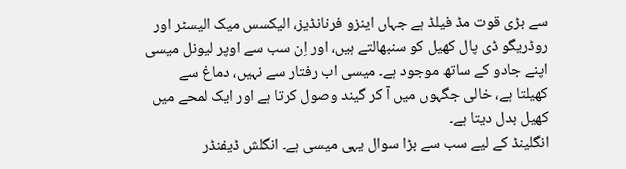سے بڑی قوت مڈ فیلڈ ہے جہاں اینزو فرنانڈیز، الیکسس میک الیسٹر اور روڈریگو ڈی پال کھیل کو سنبھالتے ہیں، اور اِن سب سے اوپر لیونل میسی اپنے جادو کے ساتھ موجود ہے۔ میسی اب رفتار سے نہیں، دماغ سے کھیلتا ہے، خالی جگہوں میں آ کر گیند وصول کرتا ہے اور ایک لمحے میں کھیل بدل دیتا ہے۔
انگلینڈ کے لیے سب سے بڑا سوال یہی میسی ہے۔ انگلش ڈیفنڈر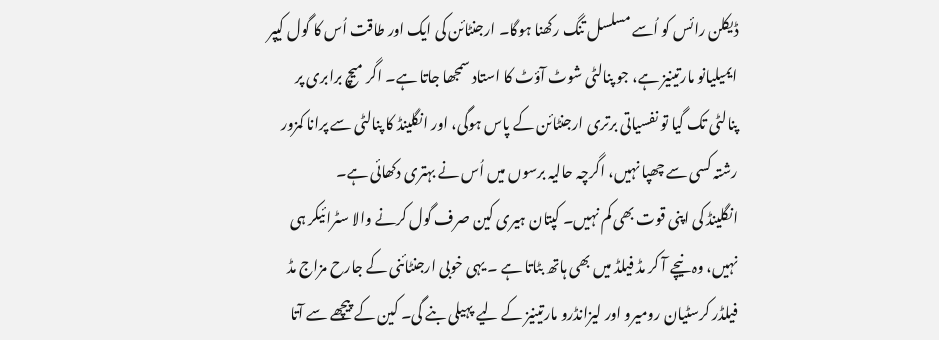ڈیکلن رائس کو اُسے مسلسل تنگ رکھنا ہوگا۔ ارجنٹائن کی ایک اور طاقت اُس کا گول کیپر ایمیلیانو مارتینیز ہے، جو پنالٹی شوٹ آؤٹ کا استاد سمجھا جاتا ہے۔ اگر میچ برابری پر پنالٹی تک گیا تو نفسیاتی برتری ارجنٹائن کے پاس ہوگی، اور انگلینڈ کا پنالٹی سے پرانا کمزور رشتہ کسی سے چھپا نہیں، اگرچہ حالیہ برسوں میں اُس نے بہتری دکھائی ہے۔
انگلینڈ کی اپنی قوت بھی کم نہیں۔ کپتان ہیری کین صرف گول کرنے والا سٹرائیکر ہی نہیں، وہ نیچے آ کر مڈ فیلڈ میں بھی ہاتھ بٹاتا ہے ۔ یہی خوبی ارجنٹائنی کے جارح مزاج مڈ فیلڈر کرسٹیان رومیرو اور لیزانڈرو مارتینیز کے لیے پہیلی بنے گی۔ کین کے پیچھے سے آتا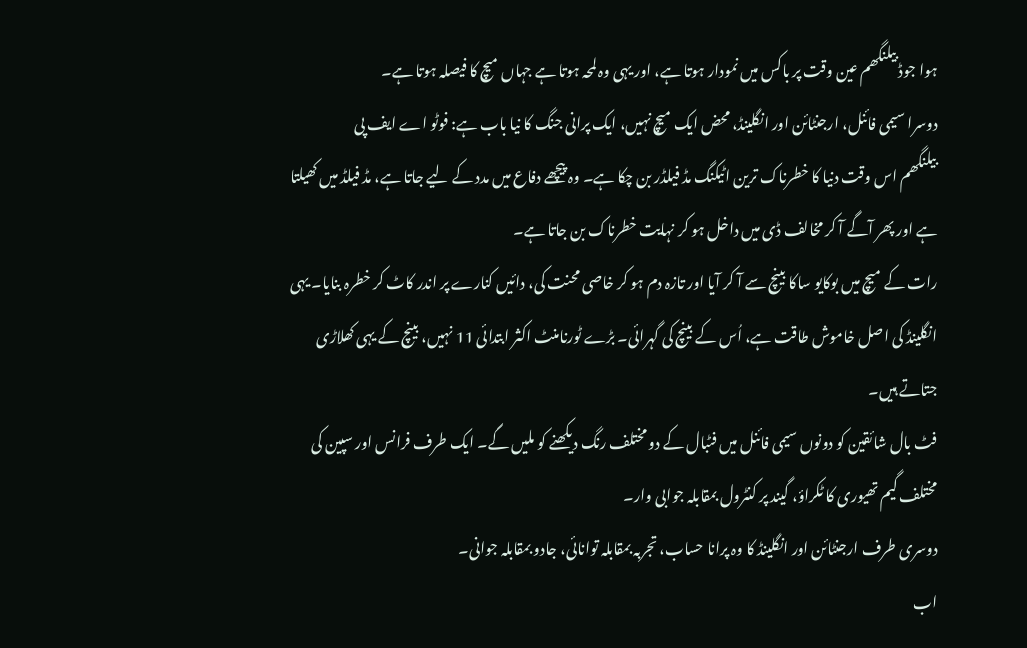ہوا جوڈ بیلنگھم عین وقت پر باکس میں نمودار ہوتا ہے، اور یہی وہ لمحہ ہوتا ہے جہاں میچ کا فیصلہ ہوتا ہے۔
دوسرا سیمی فائنل، ارجنٹائن اور انگلینڈ، محض ایک میچ نہیں، ایک پرانی جنگ کا نیا باب ہے: فوٹو اے ایف پی
بیلنگھم اس وقت دنیا کا خطرناک ترین اٹیکنگ مڈ فیلڈر بن چکا ہے۔ وہ پیچھے دفاع میں مدد کے لیے جاتا ہے، مڈ فیلڈ میں کھیلتا ہے اور پھر آگے آ کر مخالف ڈی میں داخل ہو کر نہایت خطرناک بن جاتا ہے۔
رات کے میچ میں بوکایو ساکا بینچ سے آ کر آیا اور تازہ دم ہو کر خاصی محنت کی، دائیں کنارے پر اندر کاٹ کر خطرہ بنایا۔ یہی انگلینڈ کی اصل خاموش طاقت ہے، اُس کے بینچ کی گہرائی۔ بڑے ٹورنامنٹ اکثر ابتدائی 11 نہیں، بینچ کے یہی کھلاڑی جتاتے ہیں۔
فٹ بال شائقین کو دونوں سیمی فائنل میں فٹبال کے دو مختلف رنگ دیکھنے کو ملیں گے۔ ایک طرف فرانس اور سپین کی مختلف گیم تھیوری کا ٹکراؤ، گیند پر کنٹرول بمقابلہ جوابی وار۔
دوسری طرف ارجنٹائن اور انگلینڈ کا وہ پرانا حساب، تجربہ بمقابلہ توانائی، جادو بمقابلہ جوانی۔
اب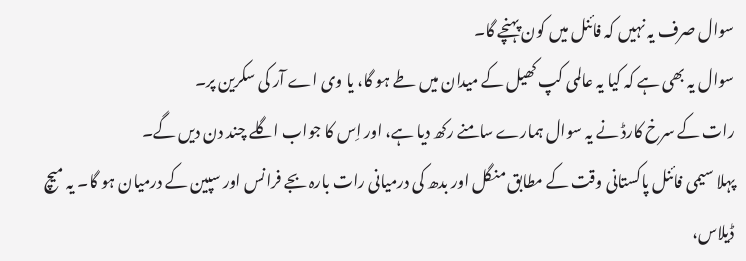سوال صرف یہ نہیں کہ فائنل میں کون پہنچے گا۔
سوال یہ بھی ہے کہ کیا یہ عالمی کپ کھیل کے میدان میں طے ہو گا، یا وی اے آر کی سکرین پر۔
رات کے سرخ کارڈ نے یہ سوال ہمارے سامنے رکھ دیا ہے، اور اِس کا جواب اگلے چند دن دیں گے۔
پہلا سیمی فائنل پاکستانی وقت کے مطابق منگل اور بدھ کی درمیانی رات بارہ بجے فرانس اور سپین کے درمیان ہو گا۔ یہ میچ ڈیلاس،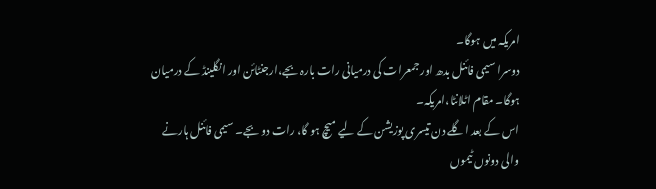امریکہ میں ہوگا۔
دوسرا سیمی فائنل بدھ اور جمعرات کی درمیانی رات بارہ بجے،ارجنٹائن اور انگلینڈ کے درمیان ہوگا۔ مقام اٹلانٹا،امریکہ۔
اس کے بعد اگلے دن تیسری پوزیشن کے لیے میچ ہو گا، رات دو بجے۔ سیمی فائنل ہارنے والی دونوں ٹیموں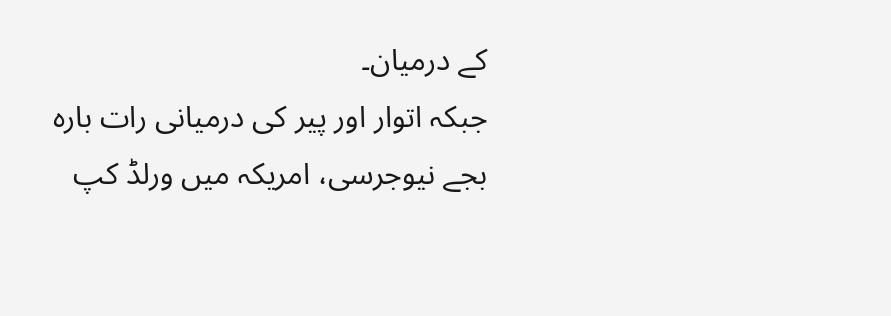کے درمیان۔
جبکہ اتوار اور پیر کی درمیانی رات بارہ بجے نیوجرسی، امریکہ میں ورلڈ کپ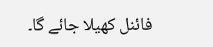فائنل کھیلا جائے گا۔